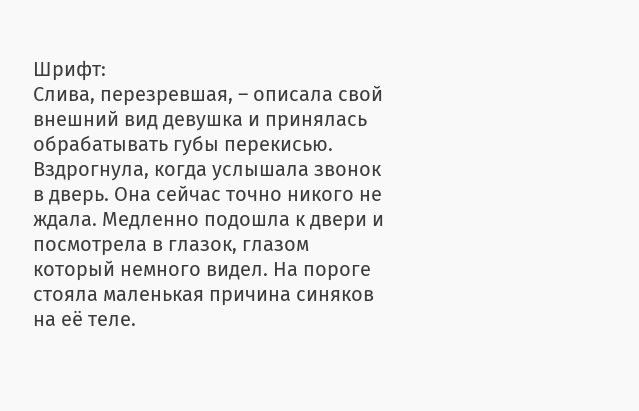Шрифт:
Слива, перезревшая, – описала свой внешний вид девушка и принялась обрабатывать губы перекисью.
Вздрогнула, когда услышала звонок в дверь. Она сейчас точно никого не ждала. Медленно подошла к двери и посмотрела в глазок, глазом который немного видел. На пороге стояла маленькая причина синяков на её теле.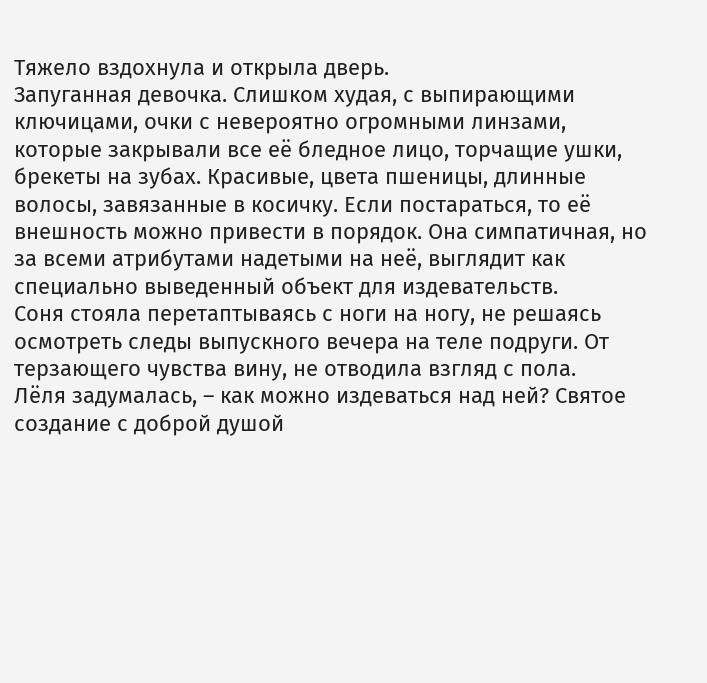Тяжело вздохнула и открыла дверь.
Запуганная девочка. Слишком худая, с выпирающими ключицами, очки с невероятно огромными линзами, которые закрывали все её бледное лицо, торчащие ушки, брекеты на зубах. Красивые, цвета пшеницы, длинные волосы, завязанные в косичку. Если постараться, то её внешность можно привести в порядок. Она симпатичная, но за всеми атрибутами надетыми на неё, выглядит как специально выведенный объект для издевательств.
Соня стояла перетаптываясь с ноги на ногу, не решаясь осмотреть следы выпускного вечера на теле подруги. От терзающего чувства вину, не отводила взгляд с пола.
Лёля задумалась, – как можно издеваться над ней? Святое создание с доброй душой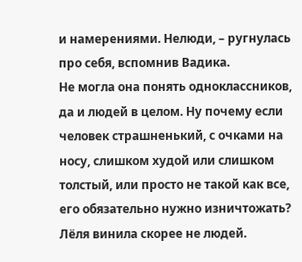и намерениями. Нелюди, – ругнулась про себя, вспомнив Вадика.
Не могла она понять одноклассников, да и людей в целом. Ну почему если человек страшненький, с очками на носу, слишком худой или слишком толстый, или просто не такой как все, его обязательно нужно изничтожать? Лёля винила скорее не людей.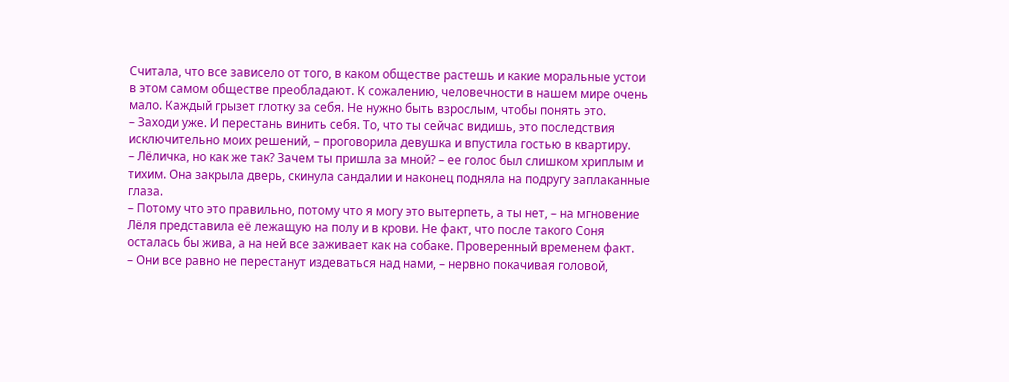Считала, что все зависело от того, в каком обществе растешь и какие моральные устои в этом самом обществе преобладают. К сожалению, человечности в нашем мире очень мало. Каждый грызет глотку за себя. Не нужно быть взрослым, чтобы понять это.
– Заходи уже. И перестань винить себя. То, что ты сейчас видишь, это последствия исключительно моих решений, – проговорила девушка и впустила гостью в квартиру.
– Лёличка, но как же так? Зачем ты пришла за мной? – ее голос был слишком хриплым и тихим. Она закрыла дверь, скинула сандалии и наконец подняла на подругу заплаканные глаза.
– Потому что это правильно, потому что я могу это вытерпеть, а ты нет, – на мгновение Лёля представила её лежащую на полу и в крови. Не факт, что после такого Соня осталась бы жива, а на ней все заживает как на собаке. Проверенный временем факт.
– Они все равно не перестанут издеваться над нами, – нервно покачивая головой,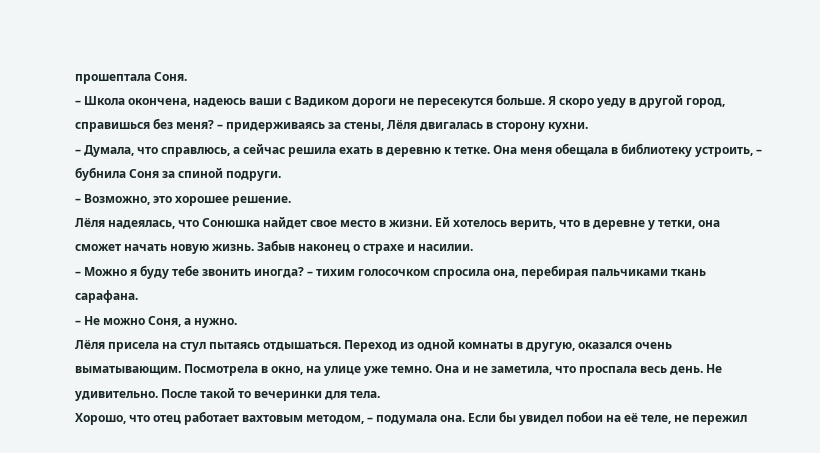прошептала Соня.
– Школа окончена, надеюсь ваши с Вадиком дороги не пересекутся больше. Я скоро уеду в другой город, справишься без меня? – придерживаясь за стены, Лёля двигалась в сторону кухни.
– Думала, что справлюсь, а сейчас решила ехать в деревню к тетке. Она меня обещала в библиотеку устроить, – бубнила Соня за спиной подруги.
– Возможно, это хорошее решение.
Лёля надеялась, что Сонюшка найдет свое место в жизни. Ей хотелось верить, что в деревне у тетки, она сможет начать новую жизнь. Забыв наконец о страхе и насилии.
– Можно я буду тебе звонить иногда? – тихим голосочком спросила она, перебирая пальчиками ткань сарафана.
– Не можно Соня, а нужно.
Лёля присела на стул пытаясь отдышаться. Переход из одной комнаты в другую, оказался очень выматывающим. Посмотрела в окно, на улице уже темно. Она и не заметила, что проспала весь день. Не удивительно. После такой то вечеринки для тела.
Хорошо, что отец работает вахтовым методом, – подумала она. Если бы увидел побои на её теле, не пережил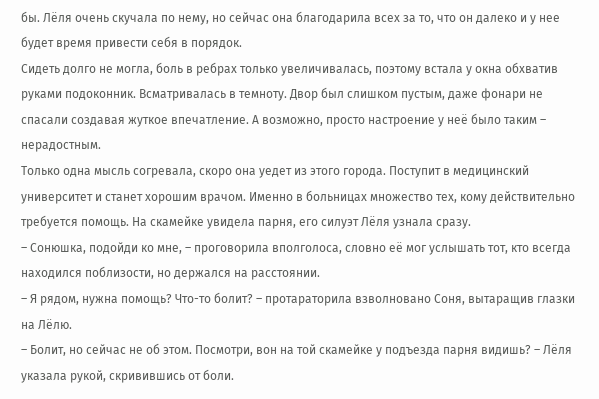бы. Лёля очень скучала по нему, но сейчас она благодарила всех за то, что он далеко и у нее будет время привести себя в порядок.
Сидеть долго не могла, боль в ребрах только увеличивалась, поэтому встала у окна обхватив руками подоконник. Всматривалась в темноту. Двор был слишком пустым, даже фонари не спасали создавая жуткое впечатление. А возможно, просто настроение у неё было таким – нерадостным.
Только одна мысль согревала, скоро она уедет из этого города. Поступит в медицинский университет и станет хорошим врачом. Именно в больницах множество тех, кому действительно требуется помощь. На скамейке увидела парня, его силуэт Лёля узнала сразу.
– Сонюшка, подойди ко мне, – проговорила вполголоса, словно её мог услышать тот, кто всегда находился поблизости, но держался на расстоянии.
– Я рядом, нужна помощь? Что-то болит? – протараторила взволновано Соня, вытаращив глазки на Лёлю.
– Болит, но сейчас не об этом. Посмотри, вон на той скамейке у подъезда парня видишь? – Лёля указала рукой, скривившись от боли.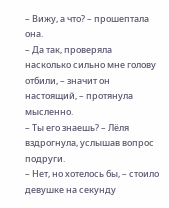– Вижу, а что? – прошептала она.
– Да так, проверяла насколько сильно мне голову отбили, – значит он настоящий, – протянула мысленно.
– Ты его знаешь? – Лёля вздрогнула, услышав вопрос подруги.
– Нет, но хотелось бы, – стоило девушке на секунду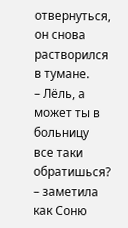отвернуться, он снова растворился в тумане.
– Лёль, а может ты в больницу все таки обратишься? – заметила как Соню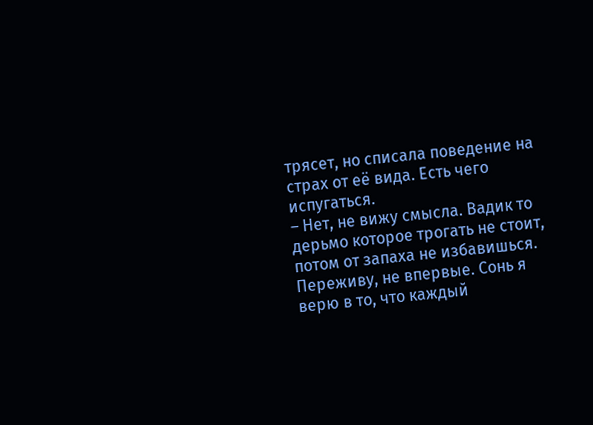трясет, но списала поведение на страх от её вида. Есть чего испугаться.
– Нет, не вижу смысла. Вадик то дерьмо которое трогать не стоит, потом от запаха не избавишься. Переживу, не впервые. Сонь я верю в то, что каждый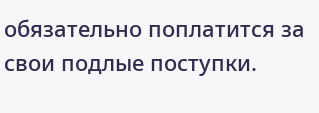обязательно поплатится за свои подлые поступки.